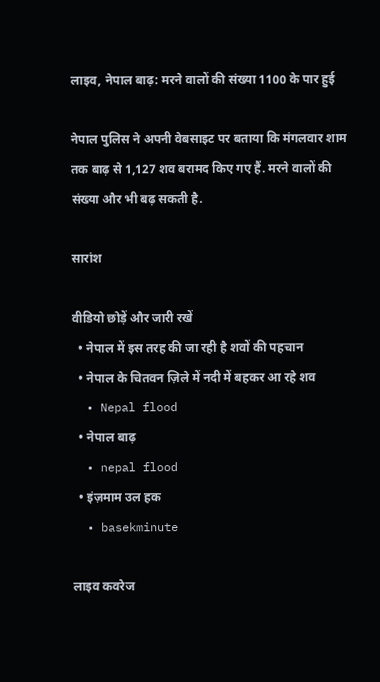लाइव, नेपाल बाढ़: मरने वालों की संख्या 1100 के पार हुई

नेपाल पुलिस ने अपनी वेबसाइट पर बताया कि मंगलवार शाम तक बाढ़ से 1,127 शव बरामद किए गए हैं. मरने वालों की संख्या और भी बढ़ सकती है.

सारांश

वीडियो छोड़ें और जारी रखें
  • नेपाल में इस तरह की जा रही है शवों की पहचान
  • नेपाल के चितवन ज़िले में नदी में बहकर आ रहे शव
  • Nepal flood
  • नेपाल बाढ़
  • nepal flood
  • इंज़माम उल हक
  • basekminute

लाइव कवरेज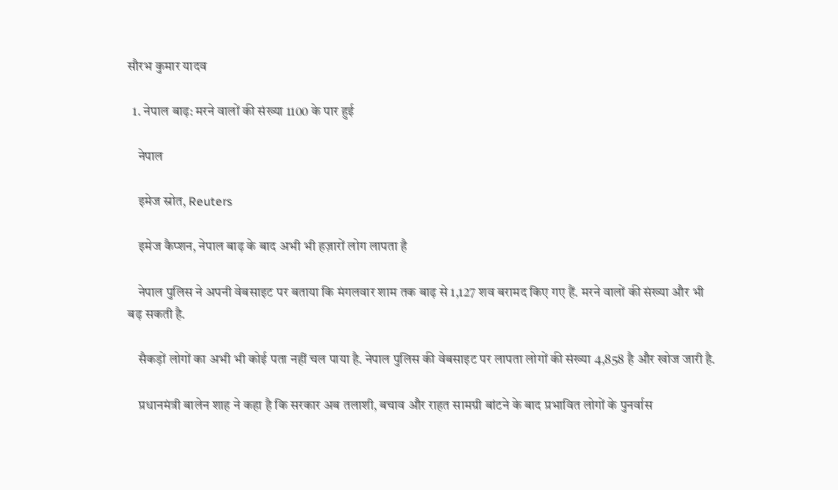सौरभ कुमार यादव

  1. नेपाल बाढ़: मरने वालों की संख्या 1100 के पार हुई

    नेपाल

    इमेज स्रोत, Reuters

    इमेज कैप्शन, नेपाल बाढ़ के बाद अभी भी हज़ारों लोग लापता है

    नेपाल पुलिस ने अपनी वेबसाइट पर बताया कि मंगलवार शाम तक बाढ़ से 1,127 शव बरामद किए गए हैं. मरने वालों की संख्या और भी बढ़ सकती है.

    सैकड़ों लोगों का अभी भी कोई पता नहीं चल पाया है. नेपाल पुलिस की वेबसाइट पर लापता लोगों की संख्या 4,858 है और खोज जारी है.

    प्रधानमंत्री बालेन शाह ने कहा है कि सरकार अब तलाशी, बचाव और राहत सामग्री बांटने के बाद प्रभावित लोगों के पुनर्वास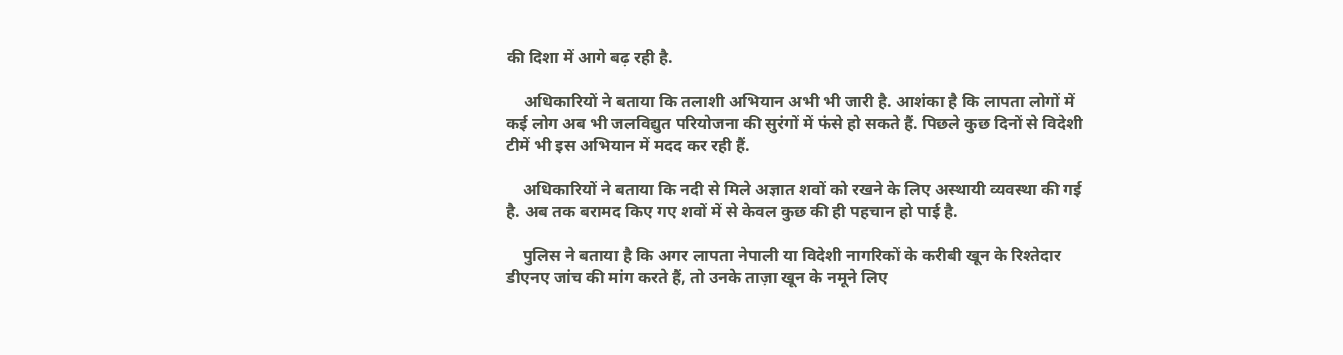की दिशा में आगे बढ़ रही है.

    अधिकारियों ने बताया कि तलाशी अभियान अभी भी जारी है. आशंका है कि लापता लोगों में कई लोग अब भी जलविद्युत परियोजना की सुरंगों में फंसे हो सकते हैं. पिछले कुछ दिनों से विदेशी टीमें भी इस अभियान में मदद कर रही हैं.

    अधिकारियों ने बताया कि नदी से मिले अज्ञात शवों को रखने के लिए अस्थायी व्यवस्था की गई है. अब तक बरामद किए गए शवों में से केवल कुछ की ही पहचान हो पाई है.

    पुलिस ने बताया है कि अगर लापता नेपाली या विदेशी नागरिकों के करीबी खून के रिश्तेदार डीएनए जांच की मांग करते हैं, तो उनके ताज़ा खून के नमूने लिए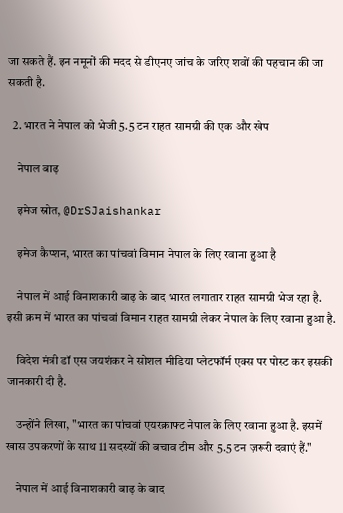जा सकते हैं. इन नमूनों की मदद से डीएनए जांच के जरिए शवों की पहचान की जा सकती है.

  2. भारत ने नेपाल को भेजी 5.5 टन राहत सामग्री की एक और खेप

    नेपाल बाढ़

    इमेज स्रोत, @DrSJaishankar

    इमेज कैप्शन, भारत का पांचवां विमान नेपाल के लिए रवाना हुआ है

    नेपाल में आई विनाशकारी बाढ़ के बाद भारत लगातार राहत सामग्री भेज रहा है. इसी क्रम में भारत का पांचवां विमान राहत सामग्री लेकर नेपाल के लिए रवाना हुआ है.

    विदेश मंत्री डॉ एस जयशंकर ने सोशल मीडिया प्लेटफॉर्म एक्स पर पोस्ट कर इसकी जानकारी दी है.

    उन्होंने लिखा, "भारत का पांचवां एयरक्राफ्ट नेपाल के लिए रवाना हुआ है. इसमें खास उपकरणों के साथ 11 सदस्यों की बचाव टीम और 5.5 टन ज़रूरी दवाएं हैं."

    नेपाल में आई विनाशकारी बाढ़ के बाद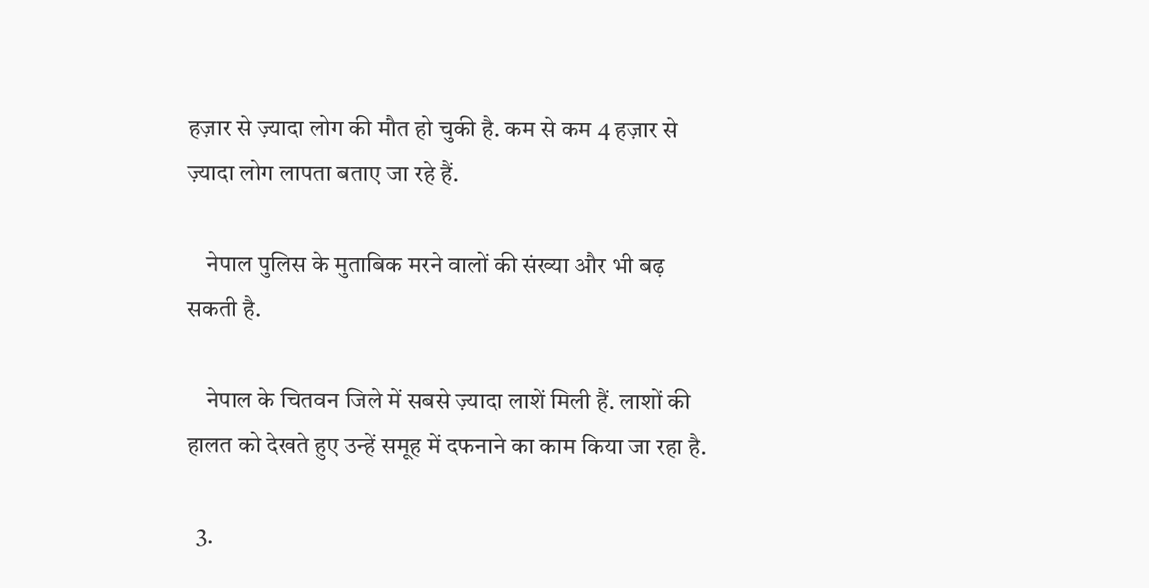हज़ार से ज़्यादा लोग की मौत हो चुकी है. कम से कम 4 हज़ार से ज़्यादा लोग लापता बताए जा रहे हैं.

    नेपाल पुलिस के मुताबिक मरने वालों की संख्या और भी बढ़ सकती है.

    नेपाल के चितवन जिले में सबसे ज़्यादा लाशें मिली हैं. लाशों की हालत को देखते हुए उन्हें समूह में दफनाने का काम किया जा रहा है.

  3.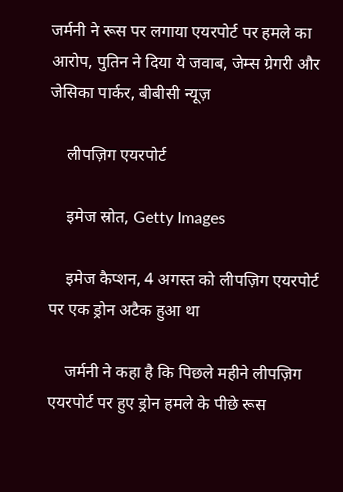जर्मनी ने रूस पर लगाया एयरपोर्ट पर हमले का आरोप, पुतिन ने दिया ये जवाब, जेम्स ग्रेगरी और जेसिका पार्कर, बीबीसी न्यूज़

    लीपज़िग एयरपोर्ट

    इमेज स्रोत, Getty Images

    इमेज कैप्शन, 4 अगस्त को लीपज़िग एयरपोर्ट पर एक ड्रोन अटैक हुआ था

    जर्मनी ने कहा है कि पिछले महीने लीपज़िग एयरपोर्ट पर हुए ड्रोन हमले के पीछे रूस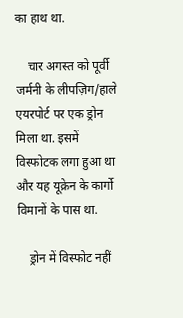का हाथ था.

    चार अगस्त को पूर्वी जर्मनी के लीपज़िग/हाले एयरपोर्ट पर एक ड्रोन मिला था. इसमें विस्फोटक लगा हुआ था और यह यूक्रेन के कार्गो विमानों के पास था.

    ड्रोन में विस्फोट नहीं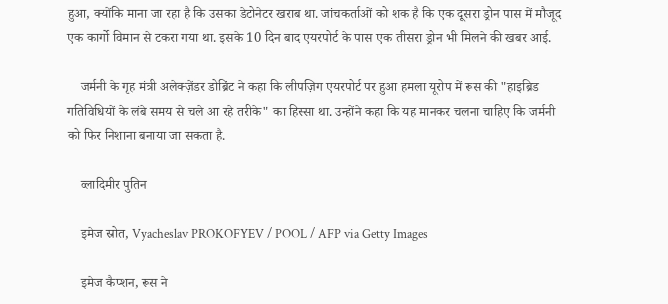हुआ, क्योंकि माना जा रहा है कि उसका डेटोनेटर खराब था. जांचकर्ताओं को शक है कि एक दूसरा ड्रोन पास में मौजूद एक कार्गो विमान से टकरा गया था. इसके 10 दिन बाद एयरपोर्ट के पास एक तीसरा ड्रोन भी मिलने की खबर आई.

    जर्मनी के गृह मंत्री अलेक्ज़ेंडर डोब्रिंट ने कहा कि लीपज़िग एयरपोर्ट पर हुआ हमला यूरोप में रूस की "हाइब्रिड गतिविधियों के लंबे समय से चले आ रहे तरीके" का हिस्सा था. उन्होंने कहा कि यह मानकर चलना चाहिए कि जर्मनी को फिर निशाना बनाया जा सकता है.

    व्लादिमीर पुतिन

    इमेज स्रोत, Vyacheslav PROKOFYEV / POOL / AFP via Getty Images

    इमेज कैप्शन, रूस ने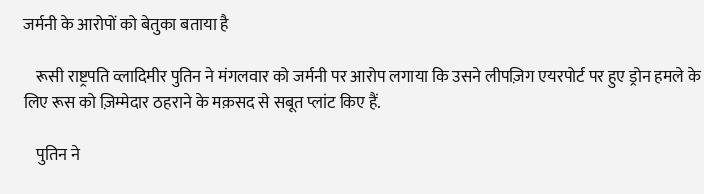जर्मनी के आरोपों को बेतुका बताया है

    रूसी राष्ट्रपति व्लादिमीर पुतिन ने मंगलवार को जर्मनी पर आरोप लगाया कि उसने लीपज़िग एयरपोर्ट पर हुए ड्रोन हमले के लिए रूस को ज़िम्मेदार ठहराने के मक़सद से सबूत प्लांट किए हैं.

    पुतिन ने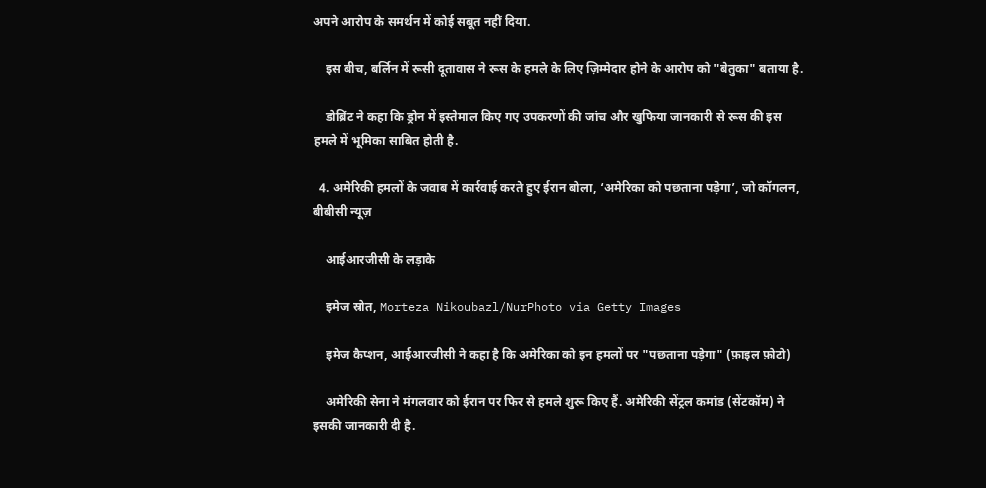अपने आरोप के समर्थन में कोई सबूत नहीं दिया.

    इस बीच, बर्लिन में रूसी दूतावास ने रूस के हमले के लिए ज़िम्मेदार होने के आरोप को "बेतुका" बताया है.

    डोब्रिंट ने कहा कि ड्रोन में इस्तेमाल किए गए उपकरणों की जांच और खुफिया जानकारी से रूस की इस हमले में भूमिका साबित होती है.

  4. अमेरिकी हमलों के जवाब में कार्रवाई करते हुए ईरान बोला, ‘अमेरिका को पछताना पड़ेगा’, जो कॉगलन, बीबीसी न्यूज़

    आईआरजीसी के लड़ाके

    इमेज स्रोत, Morteza Nikoubazl/NurPhoto via Getty Images

    इमेज कैप्शन, आईआरजीसी ने कहा है कि अमेरिका को इन हमलों पर "पछताना पड़ेगा" (फ़ाइल फ़ोटो)

    अमेरिकी सेना ने मंगलवार को ईरान पर फिर से हमले शुरू किए हैं. अमेरिकी सेंट्रल कमांड (सेंटकॉम) ने इसकी जानकारी दी है.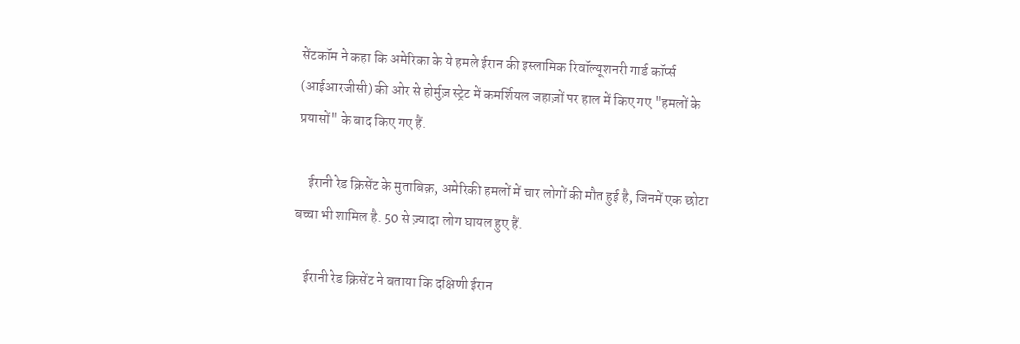सेंटकॉम ने कहा कि अमेरिका के ये हमले ईरान की इस्लामिक रिवॉल्यूशनरी गार्ड कॉर्प्स (आईआरजीसी) की ओर से होर्मुज़ स्ट्रेट में कमर्शियल जहाज़ों पर हाल में किए गए "हमलों के प्रयासों" के बाद किए गए हैं.

    ईरानी रेड क्रिसेंट के मुताबिक़, अमेरिकी हमलों में चार लोगों की मौत हुई है, जिनमें एक छोटा बच्चा भी शामिल है. 50 से ज़्यादा लोग घायल हुए हैं.

    ईरानी रेड क्रिसेंट ने बताया कि दक्षिणी ईरान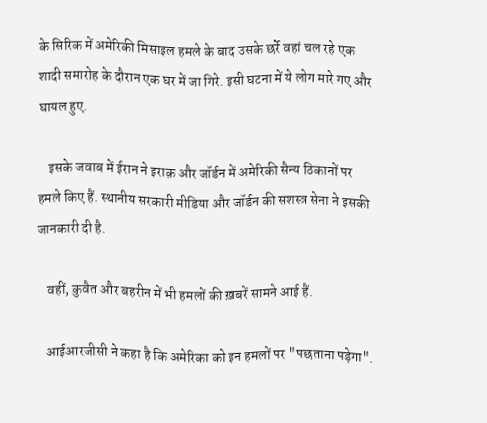के सिरिक में अमेरिकी मिसाइल हमले के बाद उसके छर्रे वहां चल रहे एक शादी समारोह के दौरान एक घर में जा गिरे. इसी घटना में ये लोग मारे गए और घायल हुए.

    इसके जवाब में ईरान ने इराक़ और जॉर्डन में अमेरिकी सैन्य ठिकानों पर हमले किए हैं. स्थानीय सरकारी मीडिया और जॉर्डन की सशस्त्र सेना ने इसकी जानकारी दी है.

    वहीं, कुवैत और बहरीन में भी हमलों की ख़बरें सामने आई हैं.

    आईआरजीसी ने कहा है कि अमेरिका को इन हमलों पर "पछताना पड़ेगा".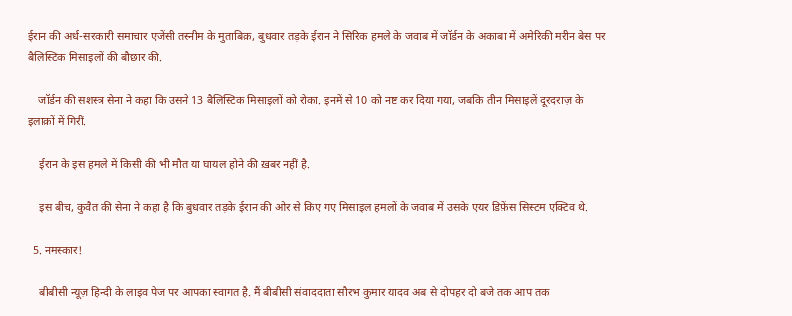ईरान की अर्ध-सरकारी समाचार एजेंसी तस्नीम के मुताबिक़, बुधवार तड़के ईरान ने सिरिक हमले के जवाब में जॉर्डन के अकाबा में अमेरिकी मरीन बेस पर बैलिस्टिक मिसाइलों की बौछार की.

    जॉर्डन की सशस्त्र सेना ने कहा कि उसने 13 बैलिस्टिक मिसाइलों को रोका. इनमें से 10 को नष्ट कर दिया गया, जबकि तीन मिसाइलें दूरदराज़ के इलाक़ों में गिरीं.

    ईरान के इस हमले में किसी की भी मौत या घायल होने की ख़बर नहीं है.

    इस बीच, कुवैत की सेना ने कहा है कि बुधवार तड़के ईरान की ओर से किए गए मिसाइल हमलों के जवाब में उसके एयर डिफ़ेंस सिस्टम एक्टिव थे.

  5. नमस्कार!

    बीबीसी न्यूज़ हिन्दी के लाइव पेज पर आपका स्वागत है. मैं बीबीसी संवाददाता सौरभ कुमार यादव अब से दोपहर दो बजे तक आप तक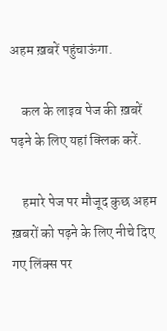अहम ख़बरें पहुंचाऊंगा.

    कल के लाइव पेज की ख़बरें पढ़ने के लिए यहां क्लिक करें.

    हमारे पेज पर मौजूद कुछ अहम ख़बरों को पढ़ने के लिए नीचे दिए गए लिंक्स पर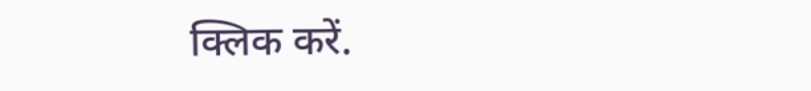क्लिक करें.